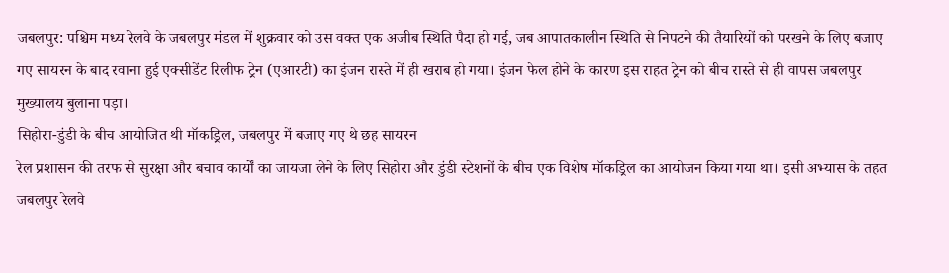जबलपुर: पश्चिम मध्य रेलवे के जबलपुर मंडल में शुक्रवार को उस वक्त एक अजीब स्थिति पैदा हो गई, जब आपातकालीन स्थिति से निपटने की तैयारियों को परखने के लिए बजाए गए सायरन के बाद रवाना हुई एक्सीडेंट रिलीफ ट्रेन (एआरटी) का इंजन रास्ते में ही खराब हो गया। इंजन फेल होने के कारण इस राहत ट्रेन को बीच रास्ते से ही वापस जबलपुर मुख्यालय बुलाना पड़ा।
सिहोरा-डुंडी के बीच आयोजित थी मॉकड्रिल, जबलपुर में बजाए गए थे छह सायरन
रेल प्रशासन की तरफ से सुरक्षा और बचाव कार्यों का जायजा लेने के लिए सिहोरा और डुंडी स्टेशनों के बीच एक विशेष मॉकड्रिल का आयोजन किया गया था। इसी अभ्यास के तहत जबलपुर रेलवे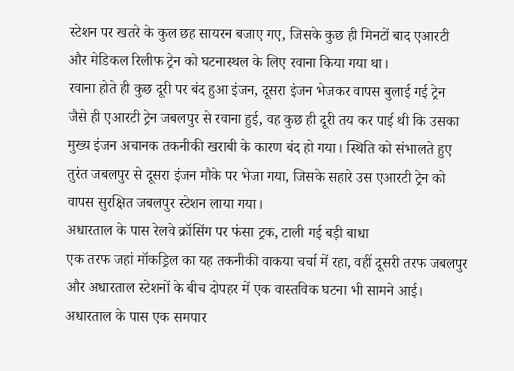स्टेशन पर खतरे के कुल छह सायरन बजाए गए, जिसके कुछ ही मिनटों बाद एआरटी और मेडिकल रिलीफ ट्रेन को घटनास्थल के लिए रवाना किया गया था।
रवाना होते ही कुछ दूरी पर बंद हुआ इंजन, दूसरा इंजन भेजकर वापस बुलाई गई ट्रेन
जैसे ही एआरटी ट्रेन जबलपुर से रवाना हुई, वह कुछ ही दूरी तय कर पाई थी कि उसका मुख्य इंजन अचानक तकनीकी खराबी के कारण बंद हो गया। स्थिति को संभालते हुए तुरंत जबलपुर से दूसरा इंजन मौके पर भेजा गया, जिसके सहारे उस एआरटी ट्रेन को वापस सुरक्षित जबलपुर स्टेशन लाया गया।
अधारताल के पास रेलवे क्रॉसिंग पर फंसा ट्रक, टाली गई बड़ी बाधा
एक तरफ जहां मॉकड्रिल का यह तकनीकी वाकया चर्चा में रहा, वहीं दूसरी तरफ जबलपुर और अधारताल स्टेशनों के बीच दोपहर में एक वास्तविक घटना भी सामने आई। अधारताल के पास एक समपार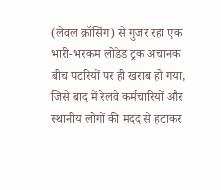(लेवल क्रॉसिंग) से गुजर रहा एक भारी-भरकम लोडेड ट्रक अचानक बीच पटरियों पर ही खराब हो गया, जिसे बाद में रेलवे कर्मचारियों और स्थानीय लोगों की मदद से हटाकर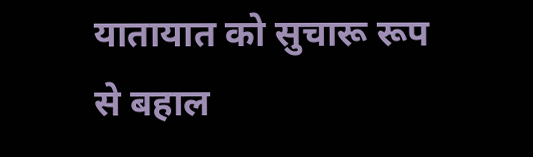यातायात को सुचारू रूप से बहाल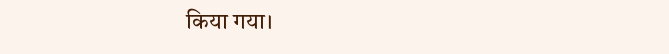किया गया।